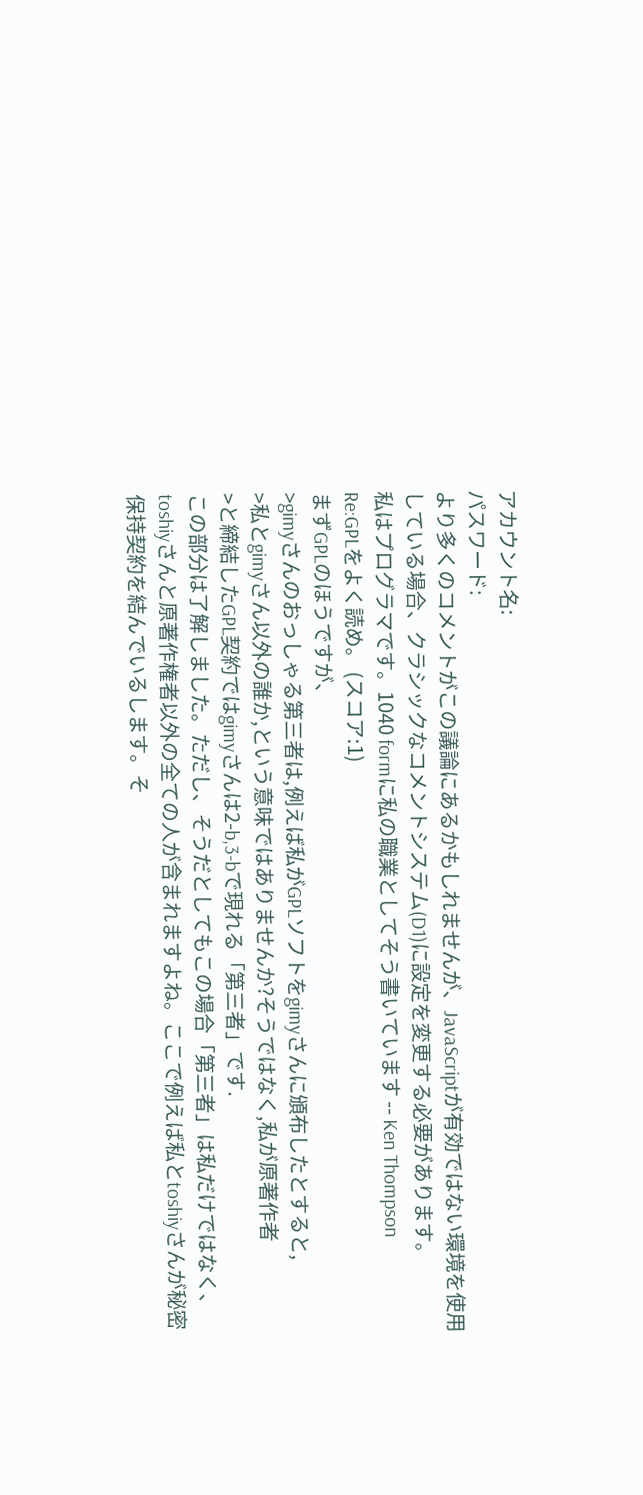アカウント名:
パスワード:
より多くのコメントがこの議論にあるかもしれませんが、JavaScriptが有効ではない環境を使用している場合、クラシックなコメントシステム(D1)に設定を変更する必要があります。
私はプログラマです。1040 formに私の職業としてそう書いています -- Ken Thompson
Re:GPLをよく読め。 (スコア:1)
まずGPLのほうですが、
>gimyさんのおっしゃる第三者は,例えば私がGPLソフトをgimyさんに頒布したとすると,
>私とgimyさん以外の誰か,という意味ではありませんか?そうではなく,私が原著作者
>と締結したGPL契約ではgimyさんは2-b,3-bで現れる「第三者」です.
この部分は了解しました。ただし、そうだとしてもこの場合「第三者」は私だけではなく、toshiyさんと原著作権者以外の全ての人が含まれますよね。ここで例えば私とtoshiyさんが秘密保持契約を結んでいるします。そ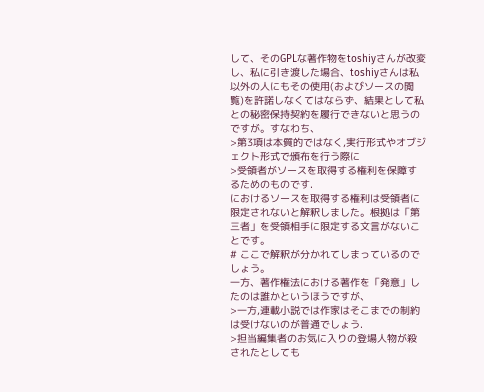して、そのGPLな著作物をtoshiyさんが改変し、私に引き渡した場合、toshiyさんは私以外の人にもその使用(およびソースの閲覧)を許諾しなくてはならず、結果として私との秘密保持契約を履行できないと思うのですが。すなわち、
>第3項は本質的ではなく,実行形式やオブジェクト形式で頒布を行う際に
>受領者がソースを取得する権利を保障するためのものです.
におけるソースを取得する権利は受領者に限定されないと解釈しました。根拠は「第三者」を受領相手に限定する文言がないことです。
# ここで解釈が分かれてしまっているのでしょう。
一方、著作権法における著作を「発意」したのは誰かというほうですが、
>一方,連載小説では作家はそこまでの制約は受けないのが普通でしょう.
>担当編集者のお気に入りの登場人物が殺されたとしても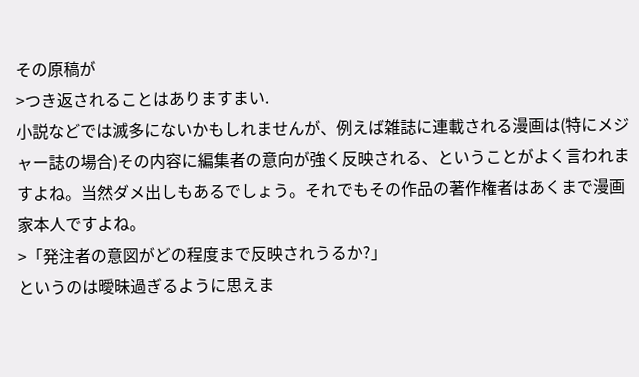その原稿が
>つき返されることはありますまい.
小説などでは滅多にないかもしれませんが、例えば雑誌に連載される漫画は(特にメジャー誌の場合)その内容に編集者の意向が強く反映される、ということがよく言われますよね。当然ダメ出しもあるでしょう。それでもその作品の著作権者はあくまで漫画家本人ですよね。
>「発注者の意図がどの程度まで反映されうるか?」
というのは曖昧過ぎるように思えま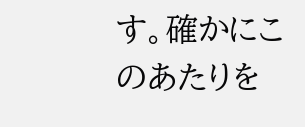す。確かにこのあたりを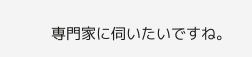専門家に伺いたいですね。